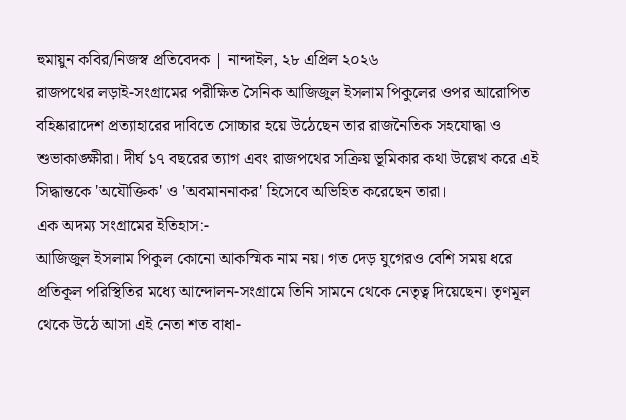হুমায়ুন কবির/নিজস্ব প্রতিবেদক | নান্দাইল, ২৮ এপ্রিল ২০২৬
রাজপথের লড়াই-সংগ্রামের পরীক্ষিত সৈনিক আজিজুল ইসলাম পিকুলের ওপর আরোপিত বহিষ্কারাদেশ প্রত্যাহারের দাবিতে সোচ্চার হয়ে উঠেছেন তার রাজনৈতিক সহযোদ্ধা ও শুভাকাঙ্ক্ষীরা। দীর্ঘ ১৭ বছরের ত্যাগ এবং রাজপথের সক্রিয় ভূমিকার কথা উল্লেখ করে এই সিদ্ধান্তকে 'অযৌক্তিক' ও 'অবমাননাকর' হিসেবে অভিহিত করেছেন তারা।
এক অদম্য সংগ্রামের ইতিহাস:-
আজিজুল ইসলাম পিকুল কোনো আকস্মিক নাম নয়। গত দেড় যুগেরও বেশি সময় ধরে প্রতিকূল পরিস্থিতির মধ্যে আন্দোলন-সংগ্রামে তিনি সামনে থেকে নেতৃত্ব দিয়েছেন। তৃণমূল থেকে উঠে আসা এই নেতা শত বাধা-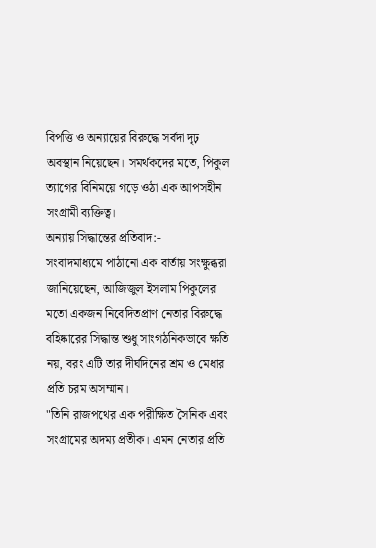বিপত্তি ও অন্যায়ের বিরুদ্ধে সর্বদা দৃঢ় অবস্থান নিয়েছেন। সমর্থকদের মতে, পিকুল ত্যাগের বিনিময়ে গড়ে ওঠা এক আপসহীন সংগ্রামী ব্যক্তিত্ব।
অন্যায় সিদ্ধান্তের প্রতিবাদ:-
সংবাদমাধ্যমে পাঠানো এক বার্তায় সংক্ষুব্ধরা জানিয়েছেন, আজিজুল ইসলাম পিকুলের মতো একজন নিবেদিতপ্রাণ নেতার বিরুদ্ধে বহিষ্কারের সিদ্ধান্ত শুধু সাংগঠনিকভাবে ক্ষতি নয়, বরং এটি তার দীর্ঘদিনের শ্রম ও মেধার প্রতি চরম অসম্মান।
"তিনি রাজপথের এক পরীক্ষিত সৈনিক এবং সংগ্রামের অদম্য প্রতীক। এমন নেতার প্রতি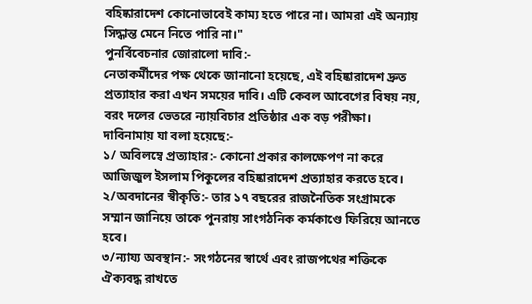বহিষ্কারাদেশ কোনোভাবেই কাম্য হতে পারে না। আমরা এই অন্যায় সিদ্ধান্ত মেনে নিতে পারি না।"
পুনর্বিবেচনার জোরালো দাবি:-
নেতাকর্মীদের পক্ষ থেকে জানানো হয়েছে, এই বহিষ্কারাদেশ দ্রুত প্রত্যাহার করা এখন সময়ের দাবি। এটি কেবল আবেগের বিষয় নয়, বরং দলের ভেতরে ন্যায়বিচার প্রতিষ্ঠার এক বড় পরীক্ষা।
দাবিনামায় যা বলা হয়েছে:-
১/ অবিলম্বে প্রত্যাহার:- কোনো প্রকার কালক্ষেপণ না করে আজিজুল ইসলাম পিকুলের বহিষ্কারাদেশ প্রত্যাহার করতে হবে।
২/অবদানের স্বীকৃতি:- তার ১৭ বছরের রাজনৈতিক সংগ্রামকে সম্মান জানিয়ে তাকে পুনরায় সাংগঠনিক কর্মকাণ্ডে ফিরিয়ে আনতে হবে।
৩/ন্যায্য অবস্থান:- সংগঠনের স্বার্থে এবং রাজপথের শক্তিকে ঐক্যবদ্ধ রাখতে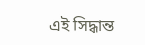এই সিদ্ধান্ত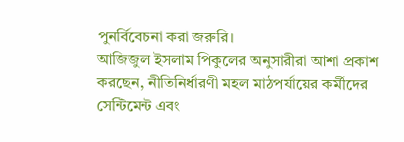পুনর্বিবেচনা করা জরুরি।
আজিজুল ইসলাম পিকুলের অনুসারীরা আশা প্রকাশ করছেন, নীতিনির্ধারণী মহল মাঠপর্যায়ের কর্মীদের সেন্টিমেন্ট এবং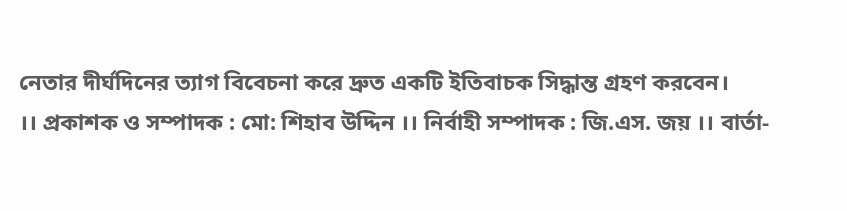নেতার দীর্ঘদিনের ত্যাগ বিবেচনা করে দ্রুত একটি ইতিবাচক সিদ্ধান্ত গ্রহণ করবেন।
।। প্রকাশক ও সম্পাদক : মো: শিহাব উদ্দিন ।। নির্বাহী সম্পাদক : জি.এস. জয় ।। বার্তা-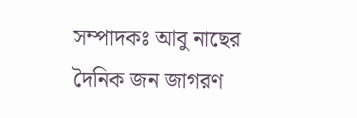সম্পাদকঃ আবু নাছের
দৈনিক জন জাগরণ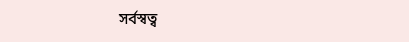সর্বস্বত্ব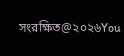সংরক্ষিত@২০২৬You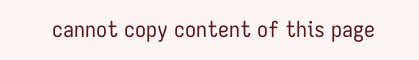cannot copy content of this page